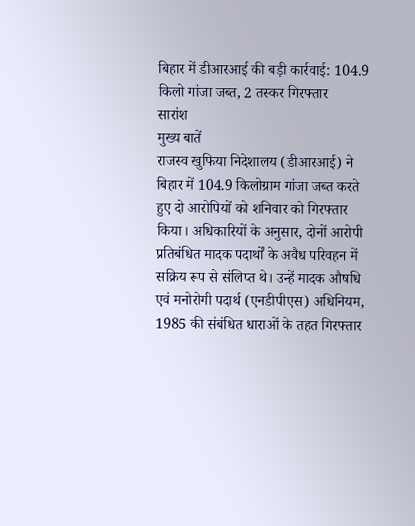बिहार में डीआरआई की बड़ी कार्रवाई: 104.9 किलो गांजा जब्त, 2 तस्कर गिरफ्तार
सारांश
मुख्य बातें
राजस्व खुफिया निदेशालय (डीआरआई) ने बिहार में 104.9 किलोग्राम गांजा जब्त करते हुए दो आरोपियों को शनिवार को गिरफ्तार किया। अधिकारियों के अनुसार, दोनों आरोपी प्रतिबंधित मादक पदार्थों के अवैध परिवहन में सक्रिय रूप से संलिप्त थे। उन्हें मादक औषधि एवं मनोरोगी पदार्थ (एनडीपीएस) अधिनियम, 1985 की संबंधित धाराओं के तहत गिरफ्तार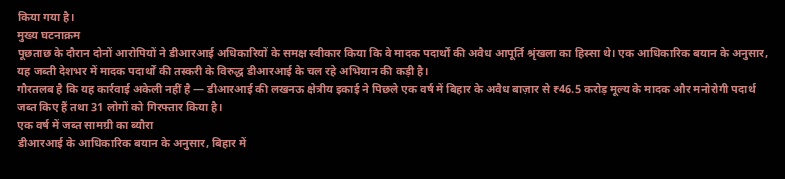किया गया है।
मुख्य घटनाक्रम
पूछताछ के दौरान दोनों आरोपियों ने डीआरआई अधिकारियों के समक्ष स्वीकार किया कि वे मादक पदार्थों की अवैध आपूर्ति श्रृंखला का हिस्सा थे। एक आधिकारिक बयान के अनुसार, यह जब्ती देशभर में मादक पदार्थों की तस्करी के विरुद्ध डीआरआई के चल रहे अभियान की कड़ी है।
गौरतलब है कि यह कार्रवाई अकेली नहीं है — डीआरआई की लखनऊ क्षेत्रीय इकाई ने पिछले एक वर्ष में बिहार के अवैध बाज़ार से ₹46.5 करोड़ मूल्य के मादक और मनोरोगी पदार्थ जब्त किए हैं तथा 31 लोगों को गिरफ्तार किया है।
एक वर्ष में जब्त सामग्री का ब्यौरा
डीआरआई के आधिकारिक बयान के अनुसार, बिहार में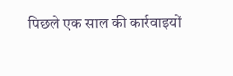पिछले एक साल की कार्रवाइयों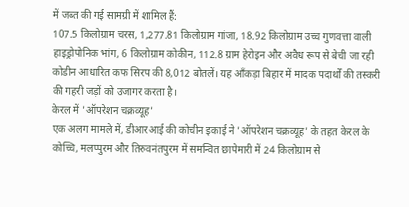में जब्त की गई सामग्री में शामिल हैं:
107.5 किलोग्राम चरस, 1,277.81 किलोग्राम गांजा, 18.92 किलोग्राम उच्च गुणवत्ता वाली हाइड्रोपोनिक भांग, 6 किलोग्राम कोकीन, 112.8 ग्राम हेरोइन और अवैध रूप से बेची जा रही कोडीन आधारित कफ सिरप की 8,012 बोतलें। यह आँकड़ा बिहार में मादक पदार्थों की तस्करी की गहरी जड़ों को उजागर करता है।
केरल में 'ऑपरेशन चक्रव्यूह'
एक अलग मामले में, डीआरआई की कोचीन इकाई ने 'ऑपरेशन चक्रव्यूह' के तहत केरल के कोच्चि, मलप्पुरम और तिरुवनंतपुरम में समन्वित छापेमारी में 24 किलोग्राम से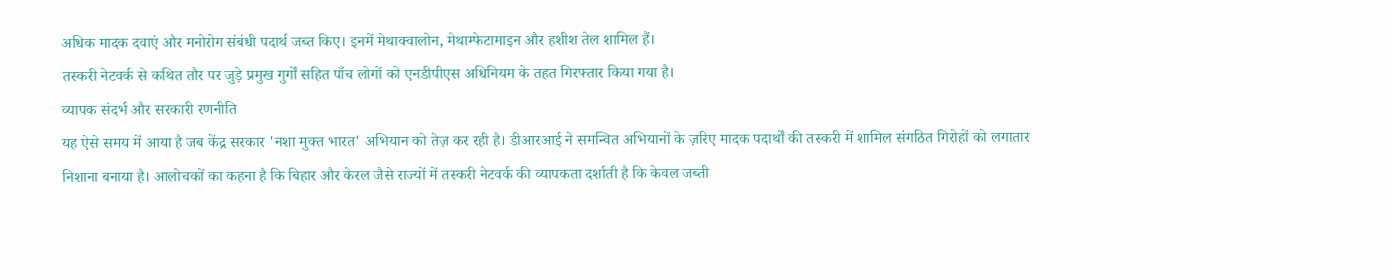अधिक मादक दवाएं और मनोरोग संबंधी पदार्थ जब्त किए। इनमें मेथाक्वालोन, मेथाम्फेटामाइन और हशीश तेल शामिल हैं।
तस्करी नेटवर्क से कथित तौर पर जुड़े प्रमुख गुर्गों सहित पाँच लोगों को एनडीपीएस अधिनियम के तहत गिरफ्तार किया गया है।
व्यापक संदर्भ और सरकारी रणनीति
यह ऐसे समय में आया है जब केंद्र सरकार 'नशा मुक्त भारत' अभियान को तेज़ कर रही है। डीआरआई ने समन्वित अभियानों के ज़रिए मादक पदार्थों की तस्करी में शामिल संगठित गिरोहों को लगातार निशाना बनाया है। आलोचकों का कहना है कि बिहार और केरल जैसे राज्यों में तस्करी नेटवर्क की व्यापकता दर्शाती है कि केवल जब्ती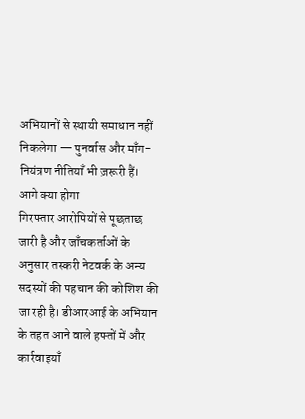अभियानों से स्थायी समाधान नहीं निकलेगा — पुनर्वास और माँग-नियंत्रण नीतियाँ भी ज़रूरी हैं।
आगे क्या होगा
गिरफ्तार आरोपियों से पूछताछ जारी है और जाँचकर्ताओं के अनुसार तस्करी नेटवर्क के अन्य सदस्यों की पहचान की कोशिश की जा रही है। डीआरआई के अभियान के तहत आने वाले हफ्तों में और कार्रवाइयाँ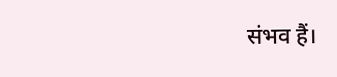संभव हैं।